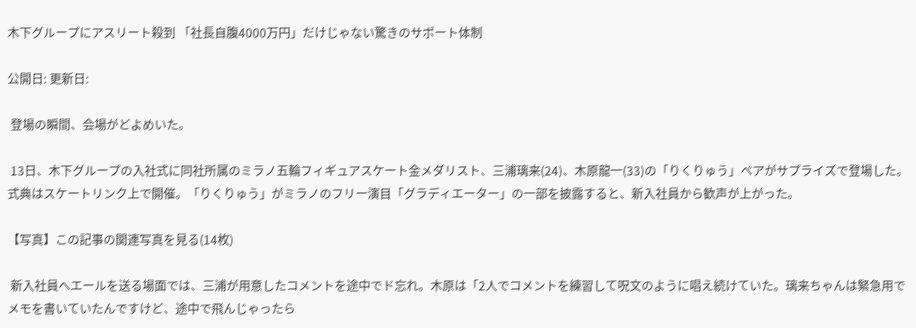木下グループにアスリート殺到 「社長自腹4000万円」だけじゃない驚きのサポート体制

公開日: 更新日:

 登場の瞬間、会場がどよめいた。

 13日、木下グループの入社式に同社所属のミラノ五輪フィギュアスケート金メダリスト、三浦璃来(24)、木原龍一(33)の「りくりゅう」ペアがサプライズで登場した。式典はスケートリンク上で開催。「りくりゅう」がミラノのフリー演目「グラディエーター」の一部を披露すると、新入社員から歓声が上がった。

【写真】この記事の関連写真を見る(14枚)

 新入社員へエールを送る場面では、三浦が用意したコメントを途中でド忘れ。木原は「2人でコメントを練習して呪文のように唱え続けていた。璃来ちゃんは緊急用でメモを書いていたんですけど、途中で飛んじゃったら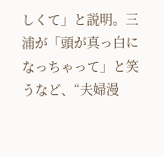しくて」と説明。三浦が「頭が真っ白になっちゃって」と笑うなど、“夫婦漫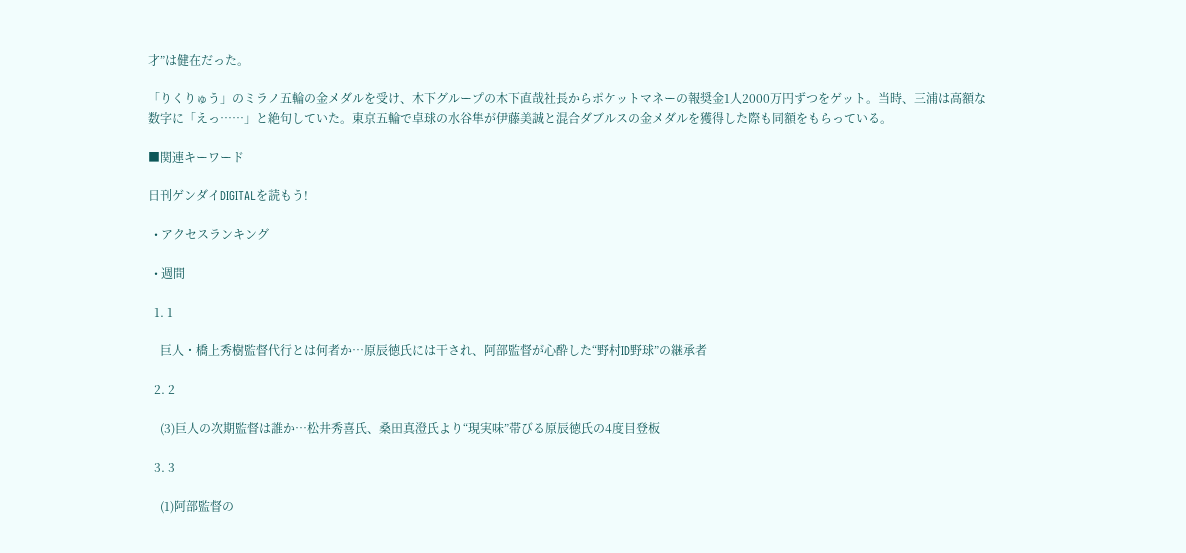才”は健在だった。

「りくりゅう」のミラノ五輪の金メダルを受け、木下グループの木下直哉社長からポケットマネーの報奨金1人2000万円ずつをゲット。当時、三浦は高額な数字に「えっ……」と絶句していた。東京五輪で卓球の水谷隼が伊藤美誠と混合ダブルスの金メダルを獲得した際も同額をもらっている。

■関連キーワード

日刊ゲンダイDIGITALを読もう!

  • アクセスランキング

  • 週間

  1. 1

    巨人・橋上秀樹監督代行とは何者か…原辰徳氏には干され、阿部監督が心酔した“野村ID野球”の継承者

  2. 2

    (3)巨人の次期監督は誰か…松井秀喜氏、桑田真澄氏より“現実味”帯びる原辰徳氏の4度目登板

  3. 3

    (1)阿部監督の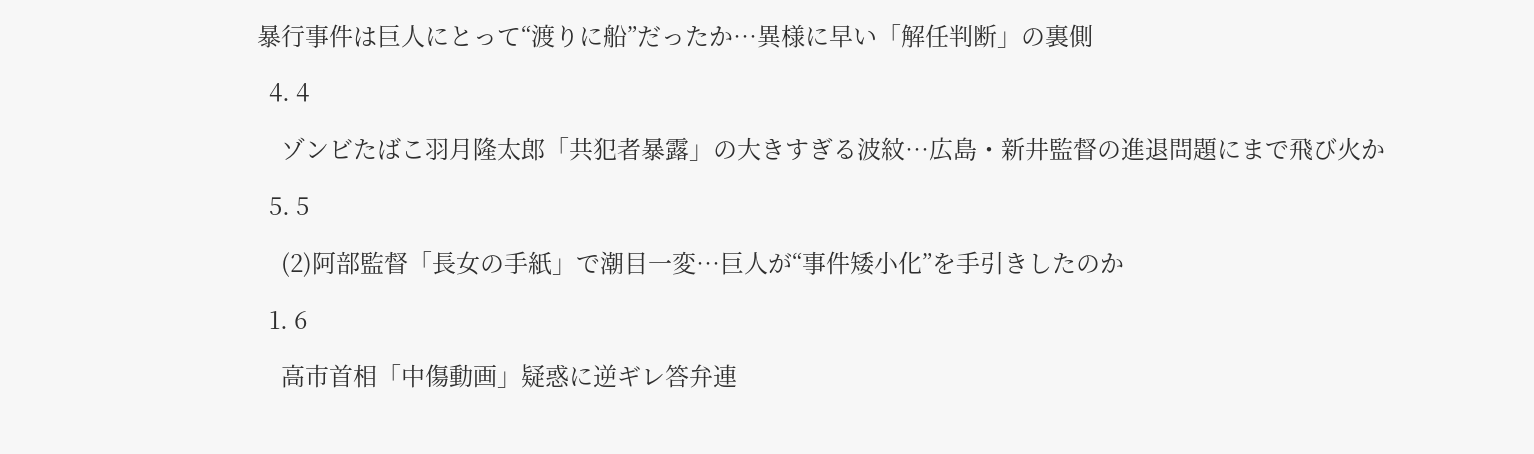暴行事件は巨人にとって“渡りに船”だったか…異様に早い「解任判断」の裏側

  4. 4

    ゾンビたばこ羽月隆太郎「共犯者暴露」の大きすぎる波紋…広島・新井監督の進退問題にまで飛び火か

  5. 5

    (2)阿部監督「長女の手紙」で潮目一変…巨人が“事件矮小化”を手引きしたのか

  1. 6

    高市首相「中傷動画」疑惑に逆ギレ答弁連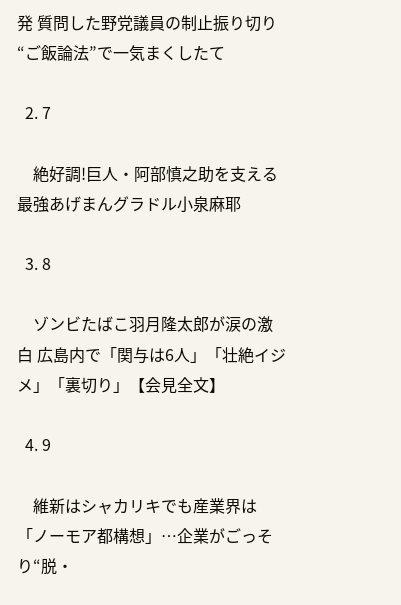発 質問した野党議員の制止振り切り“ご飯論法”で一気まくしたて

  2. 7

    絶好調!巨人・阿部慎之助を支える最強あげまんグラドル小泉麻耶

  3. 8

    ゾンビたばこ羽月隆太郎が涙の激白 広島内で「関与は6人」「壮絶イジメ」「裏切り」【会見全文】

  4. 9

    維新はシャカリキでも産業界は「ノーモア都構想」…企業がごっそり“脱・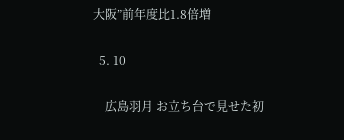大阪”前年度比1.8倍増

  5. 10

    広島羽月 お立ち台で見せた初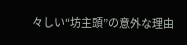々しい“坊主頭”の意外な理由